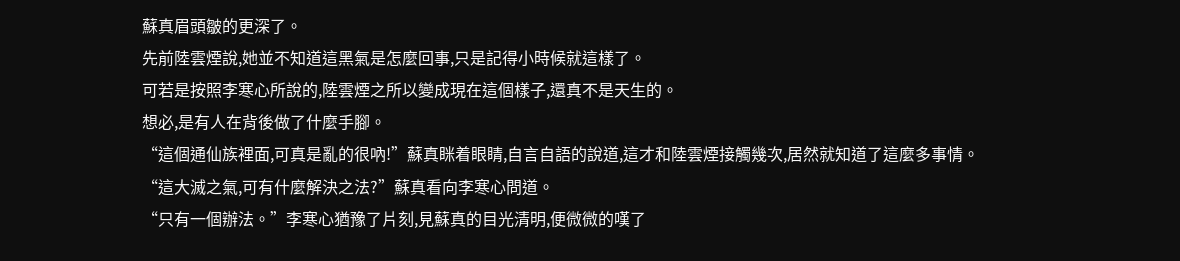蘇真眉頭皺的更深了。
先前陸雲煙說,她並不知道這黑氣是怎麼回事,只是記得小時候就這樣了。
可若是按照李寒心所說的,陸雲煙之所以變成現在這個樣子,還真不是天生的。
想必,是有人在背後做了什麼手腳。
“這個通仙族裡面,可真是亂的很吶!”蘇真眯着眼睛,自言自語的說道,這才和陸雲煙接觸幾次,居然就知道了這麼多事情。
“這大滅之氣,可有什麼解決之法?”蘇真看向李寒心問道。
“只有一個辦法。”李寒心猶豫了片刻,見蘇真的目光清明,便微微的嘆了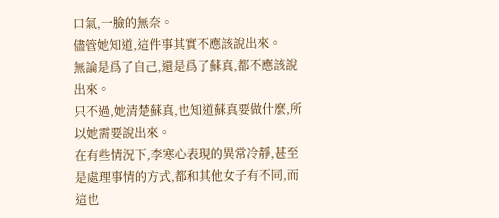口氣,一臉的無奈。
儘管她知道,這件事其實不應該說出來。
無論是爲了自己,還是爲了蘇真,都不應該說出來。
只不過,她清楚蘇真,也知道蘇真要做什麼,所以她需要說出來。
在有些情況下,李寒心表現的異常冷靜,甚至是處理事情的方式,都和其他女子有不同,而這也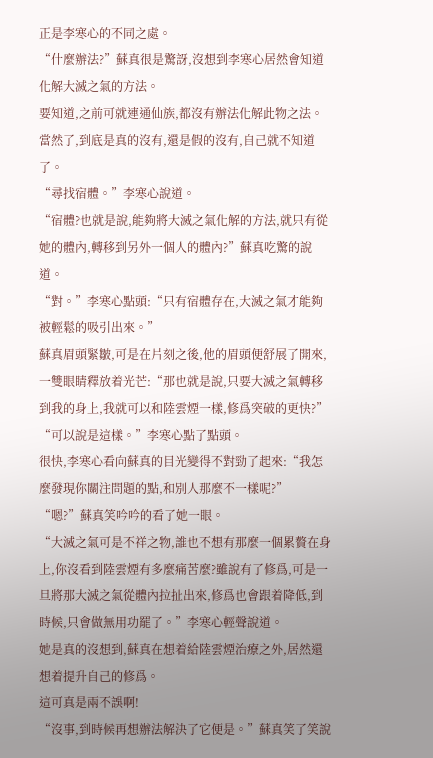正是李寒心的不同之處。
“什麼辦法?”蘇真很是驚訝,沒想到李寒心居然會知道化解大滅之氣的方法。
要知道,之前可就連通仙族,都沒有辦法化解此物之法。
當然了,到底是真的沒有,還是假的沒有,自己就不知道了。
“尋找宿體。”李寒心說道。
“宿體?也就是說,能夠將大滅之氣化解的方法,就只有從她的體內,轉移到另外一個人的體內?”蘇真吃驚的說道。
“對。”李寒心點頭:“只有宿體存在,大滅之氣才能夠被輕鬆的吸引出來。”
蘇真眉頭緊皺,可是在片刻之後,他的眉頭便舒展了開來,一雙眼睛釋放着光芒:“那也就是說,只要大滅之氣轉移到我的身上,我就可以和陸雲煙一樣,修爲突破的更快?”
“可以說是這樣。”李寒心點了點頭。
很快,李寒心看向蘇真的目光變得不對勁了起來:“我怎麼發現你關注問題的點,和別人那麼不一樣呢?”
“嗯?”蘇真笑吟吟的看了她一眼。
“大滅之氣可是不祥之物,誰也不想有那麼一個累贅在身上,你沒看到陸雲煙有多麼痛苦麼?雖說有了修爲,可是一旦將那大滅之氣從體內拉扯出來,修爲也會跟着降低,到時候,只會做無用功罷了。”李寒心輕聲說道。
她是真的沒想到,蘇真在想着給陸雲煙治療之外,居然還想着提升自己的修爲。
這可真是兩不誤啊!
“沒事,到時候再想辦法解決了它便是。”蘇真笑了笑說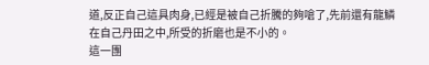道,反正自己這具肉身,已經是被自己折騰的夠嗆了,先前還有龍鱗在自己丹田之中,所受的折磨也是不小的。
這一團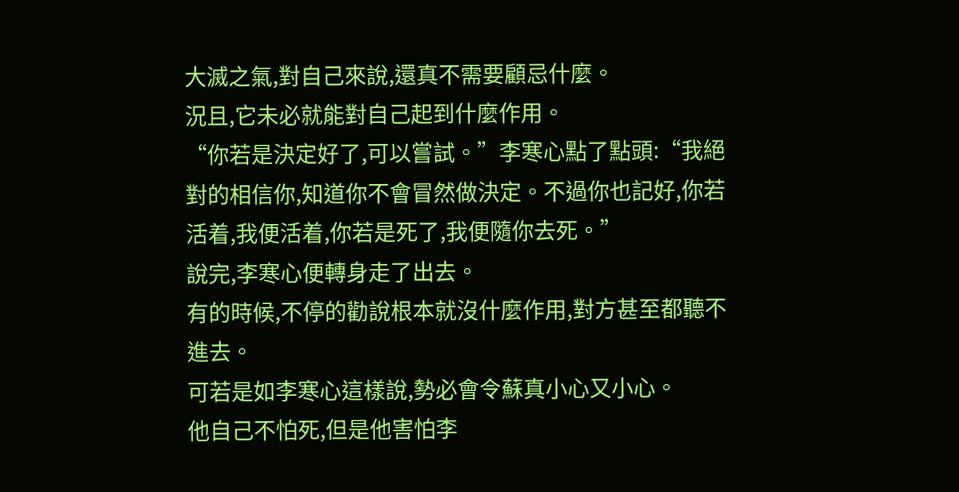大滅之氣,對自己來說,還真不需要顧忌什麼。
況且,它未必就能對自己起到什麼作用。
“你若是決定好了,可以嘗試。”李寒心點了點頭:“我絕對的相信你,知道你不會冒然做決定。不過你也記好,你若活着,我便活着,你若是死了,我便隨你去死。”
說完,李寒心便轉身走了出去。
有的時候,不停的勸說根本就沒什麼作用,對方甚至都聽不進去。
可若是如李寒心這樣說,勢必會令蘇真小心又小心。
他自己不怕死,但是他害怕李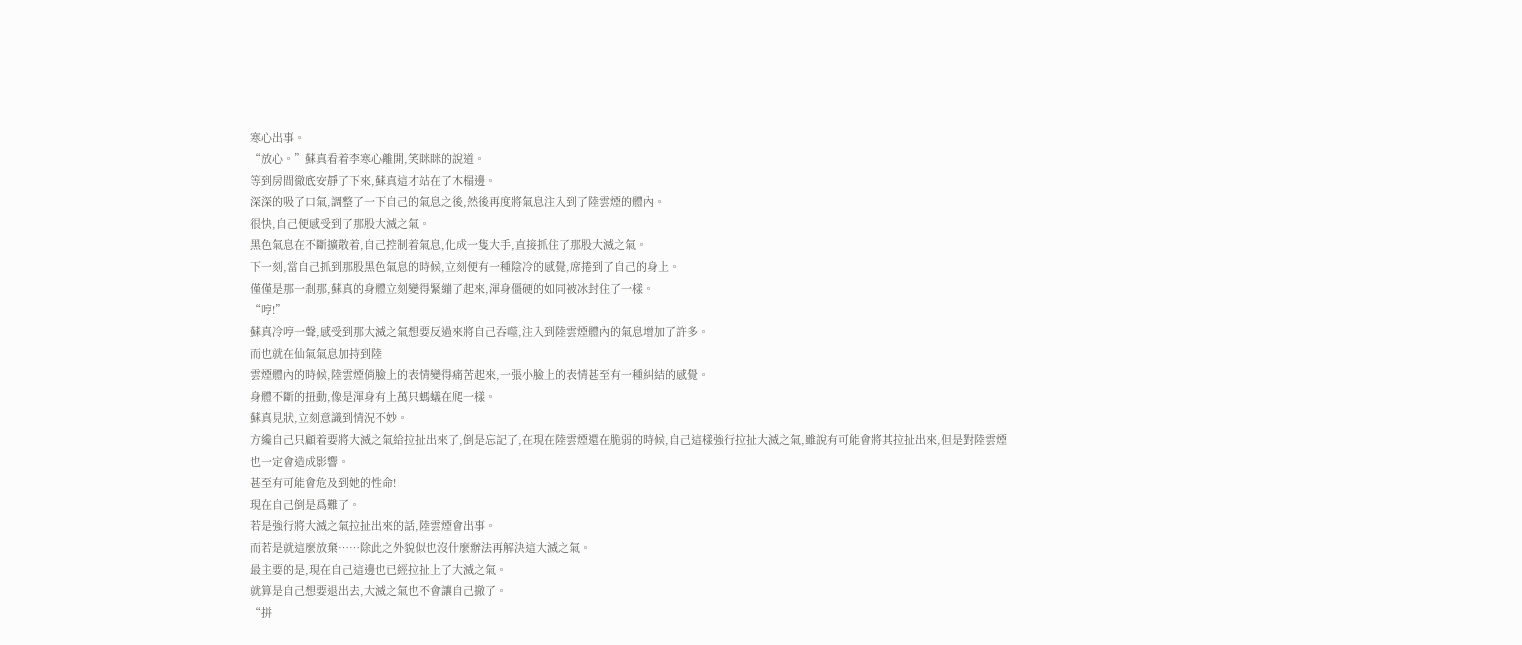寒心出事。
“放心。”蘇真看着李寒心離開,笑眯眯的說道。
等到房間徹底安靜了下來,蘇真這才站在了木榻邊。
深深的吸了口氣,調整了一下自己的氣息之後,然後再度將氣息注入到了陸雲煙的體內。
很快,自己便感受到了那股大滅之氣。
黑色氣息在不斷擴散着,自己控制着氣息,化成一隻大手,直接抓住了那股大滅之氣。
下一刻,當自己抓到那股黑色氣息的時候,立刻便有一種陰冷的感覺,席捲到了自己的身上。
僅僅是那一剎那,蘇真的身體立刻變得緊繃了起來,渾身僵硬的如同被冰封住了一樣。
“哼!”
蘇真冷哼一聲,感受到那大滅之氣想要反過來將自己吞噬,注入到陸雲煙體內的氣息增加了許多。
而也就在仙氣氣息加持到陸
雲煙體內的時候,陸雲煙俏臉上的表情變得痛苦起來,一張小臉上的表情甚至有一種糾結的感覺。
身體不斷的扭動,像是渾身有上萬只螞蟻在爬一樣。
蘇真見狀,立刻意識到情況不妙。
方纔自己只顧着要將大滅之氣給拉扯出來了,倒是忘記了,在現在陸雲煙還在脆弱的時候,自己這樣強行拉扯大滅之氣,雖說有可能會將其拉扯出來,但是對陸雲煙也一定會造成影響。
甚至有可能會危及到她的性命!
現在自己倒是爲難了。
若是強行將大滅之氣拉扯出來的話,陸雲煙會出事。
而若是就這麼放棄……除此之外貌似也沒什麼辦法再解決這大滅之氣。
最主要的是,現在自己這邊也已經拉扯上了大滅之氣。
就算是自己想要退出去,大滅之氣也不會讓自己撤了。
“拼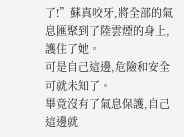了!”蘇真咬牙,將全部的氣息匯聚到了陸雲煙的身上,護住了她。
可是自己這邊,危險和安全可就未知了。
畢竟沒有了氣息保護,自己這邊就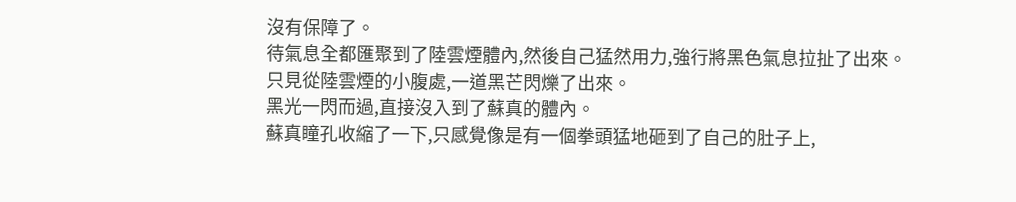沒有保障了。
待氣息全都匯聚到了陸雲煙體內,然後自己猛然用力,強行將黑色氣息拉扯了出來。
只見從陸雲煙的小腹處,一道黑芒閃爍了出來。
黑光一閃而過,直接沒入到了蘇真的體內。
蘇真瞳孔收縮了一下,只感覺像是有一個拳頭猛地砸到了自己的肚子上,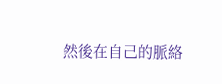然後在自己的脈絡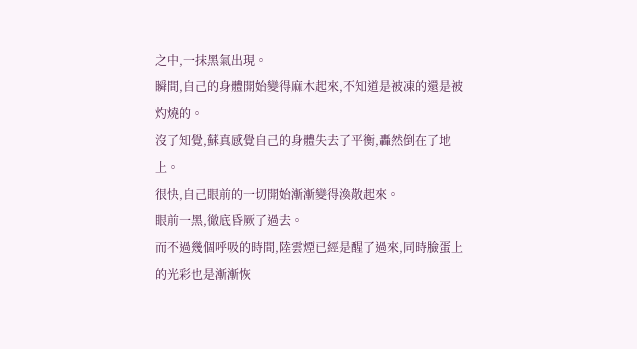之中,一抹黑氣出現。
瞬間,自己的身體開始變得麻木起來,不知道是被凍的還是被灼燒的。
沒了知覺,蘇真感覺自己的身體失去了平衡,轟然倒在了地上。
很快,自己眼前的一切開始漸漸變得渙散起來。
眼前一黑,徹底昏厥了過去。
而不過幾個呼吸的時間,陸雲煙已經是醒了過來,同時臉蛋上的光彩也是漸漸恢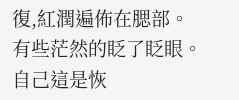復,紅潤遍佈在腮部。
有些茫然的眨了眨眼。
自己這是恢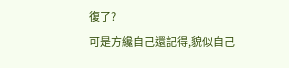復了?
可是方纔自己還記得,貌似自己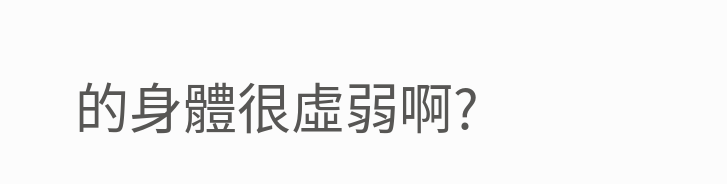的身體很虛弱啊?